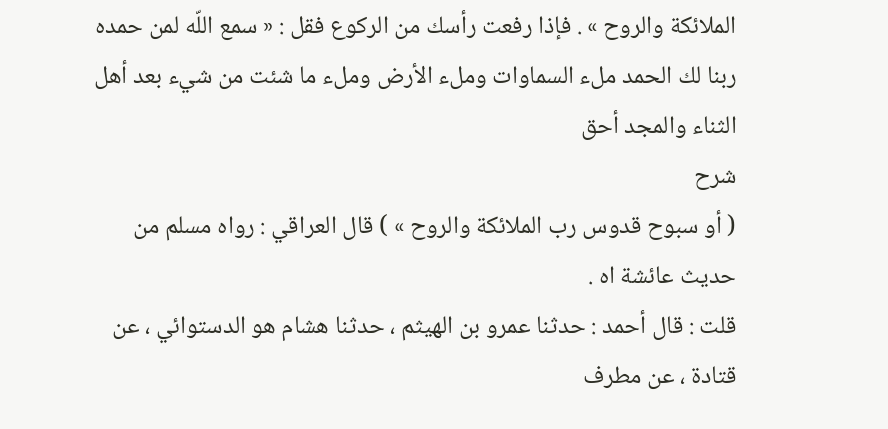الملائكة والروح » . فإذا رفعت رأسك من الركوع فقل : « سمع اللّه لمن حمده ربنا لك الحمد ملء السماوات وملء الأرض وملء ما شئت من شيء بعد أهل الثناء والمجد أحق
شرح
( أو سبوح قدوس رب الملائكة والروح » ) قال العراقي : رواه مسلم من حديث عائشة اه .
قلت : قال أحمد : حدثنا عمرو بن الهيثم ، حدثنا هشام هو الدستوائي ، عن قتادة ، عن مطرف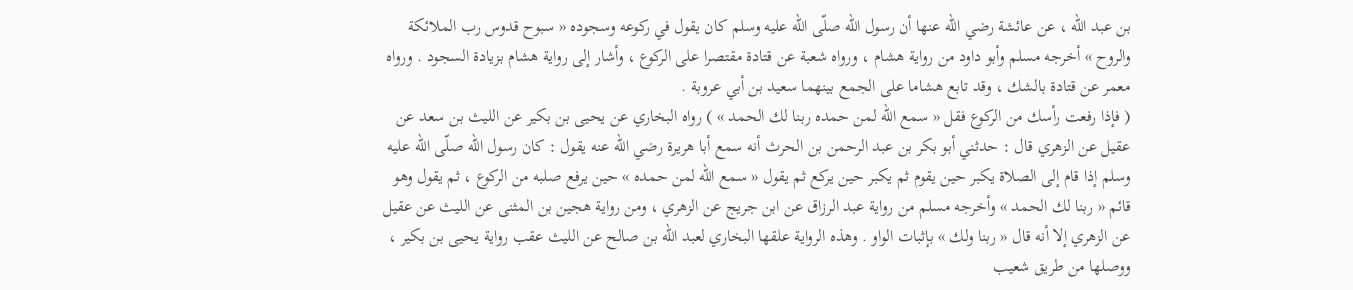بن عبد اللّه ، عن عائشة رضي اللّه عنها أن رسول اللّه صلّى اللّه عليه وسلم كان يقول في ركوعه وسجوده « سبوح قدوس رب الملائكة والروح » أخرجه مسلم وأبو داود من رواية هشام ، ورواه شعبة عن قتادة مقتصرا على الركوع ، وأشار إلى رواية هشام بزيادة السجود . ورواه معمر عن قتادة بالشك ، وقد تابع هشاما على الجمع بينهما سعيد بن أبي عروبة .
( فإذا رفعت رأسك من الركوع فقل « سمع اللّه لمن حمده ربنا لك الحمد » ) رواه البخاري عن يحيى بن بكير عن الليث بن سعد عن عقيل عن الزهري قال : حدثني أبو بكر بن عبد الرحمن بن الحرث أنه سمع أبا هريرة رضي اللّه عنه يقول : كان رسول اللّه صلّى اللّه عليه وسلم إذا قام إلى الصلاة يكبر حين يقوم ثم يكبر حين يركع ثم يقول « سمع اللّه لمن حمده » حين يرفع صلبه من الركوع ، ثم يقول وهو قائم « ربنا لك الحمد » وأخرجه مسلم من رواية عبد الرزاق عن ابن جريج عن الزهري ، ومن رواية هجين بن المثنى عن الليث عن عقيل عن الزهري إلا أنه قال « ربنا ولك » بإثبات الواو . وهذه الرواية علقها البخاري لعبد اللّه بن صالح عن الليث عقب رواية يحيى بن بكير ، ووصلها من طريق شعيب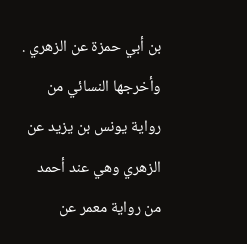بن أبي حمزة عن الزهري . وأخرجها النسائي من رواية يونس بن يزيد عن الزهري وهي عند أحمد من رواية معمر عن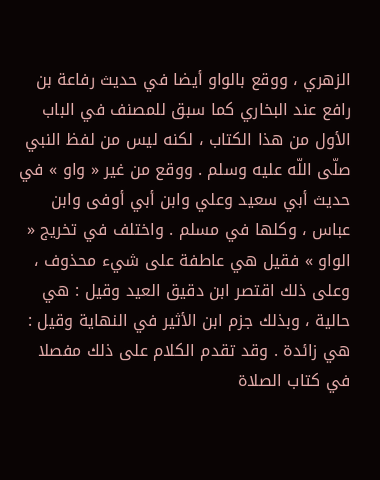الزهري ، ووقع بالواو أيضا في حديث رفاعة بن رافع عند البخاري كما سبق للمصنف في الباب الأول من هذا الكتاب ، لكنه ليس من لفظ النبي صلّى اللّه عليه وسلم . ووقع من غير « واو » في حديث أبي سعيد وعلي وابن أبي أوفى وابن عباس ، وكلها في مسلم . واختلف في تخريج « الواو » فقيل هي عاطفة على شيء محذوف ، وعلى ذلك اقتصر ابن دقيق العيد وقيل : هي حالية ، وبذلك جزم ابن الأثير في النهاية وقيل : هي زائدة . وقد تقدم الكلام على ذلك مفصلا في كتاب الصلاة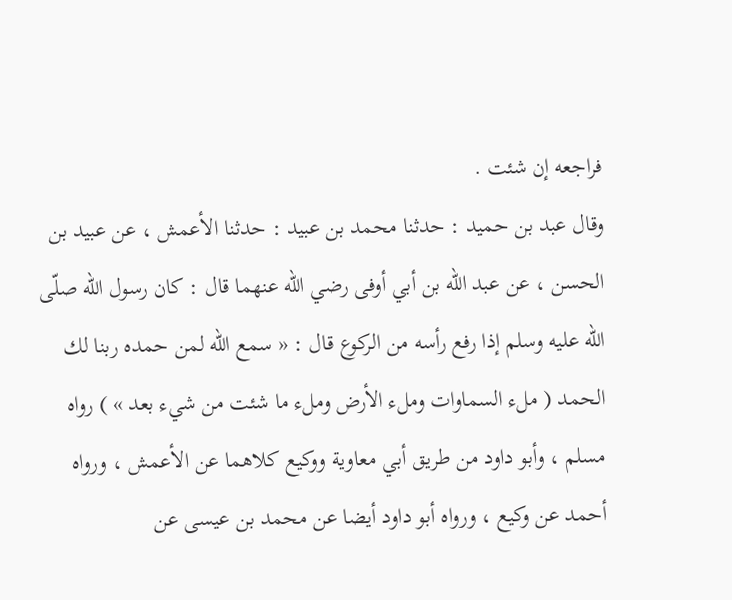فراجعه إن شئت .
وقال عبد بن حميد : حدثنا محمد بن عبيد : حدثنا الأعمش ، عن عبيد بن الحسن ، عن عبد اللّه بن أبي أوفى رضي اللّه عنهما قال : كان رسول اللّه صلّى اللّه عليه وسلم إذا رفع رأسه من الركوع قال : « سمع اللّه لمن حمده ربنا لك الحمد ( ملء السماوات وملء الأرض وملء ما شئت من شيء بعد » ) رواه مسلم ، وأبو داود من طريق أبي معاوية ووكيع كلاهما عن الأعمش ، ورواه أحمد عن وكيع ، ورواه أبو داود أيضا عن محمد بن عيسى عن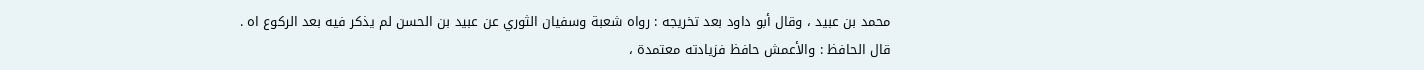محمد بن عبيد ، وقال أبو داود بعد تخريجه : رواه شعبة وسفيان الثوري عن عبيد بن الحسن لم يذكر فيه بعد الركوع اه .
قال الحافظ : والأعمش حافظ فزيادته معتمدة ،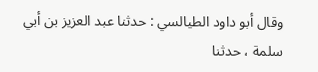وقال أبو داود الطيالسي : حدثنا عبد العزيز بن أبي سلمة ، حدثنا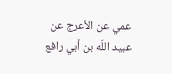عمي عن الأعرج عن عبيد اللّه بن أبي رافع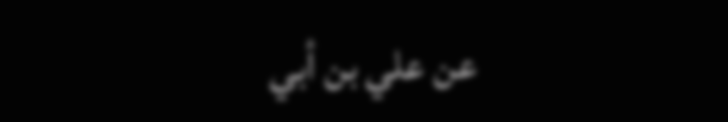عن علي بن أبي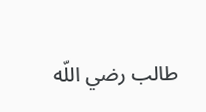طالب رضي اللّه